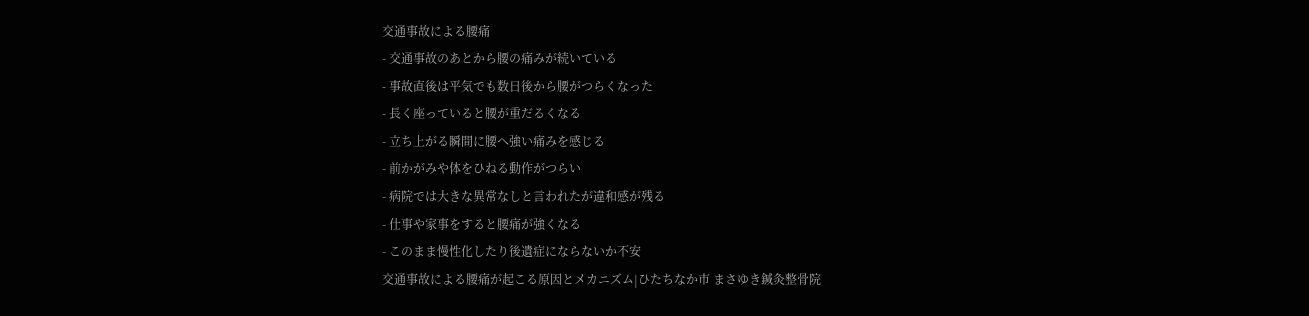交通事故による腰痛
- 交通事故のあとから腰の痛みが続いている
- 事故直後は平気でも数日後から腰がつらくなった
- 長く座っていると腰が重だるくなる
- 立ち上がる瞬間に腰へ強い痛みを感じる
- 前かがみや体をひねる動作がつらい
- 病院では大きな異常なしと言われたが違和感が残る
- 仕事や家事をすると腰痛が強くなる
- このまま慢性化したり後遺症にならないか不安
交通事故による腰痛が起こる原因とメカニズム|ひたちなか市 まさゆき鍼灸整骨院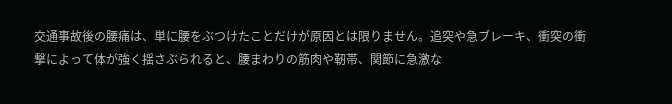交通事故後の腰痛は、単に腰をぶつけたことだけが原因とは限りません。追突や急ブレーキ、衝突の衝撃によって体が強く揺さぶられると、腰まわりの筋肉や靭帯、関節に急激な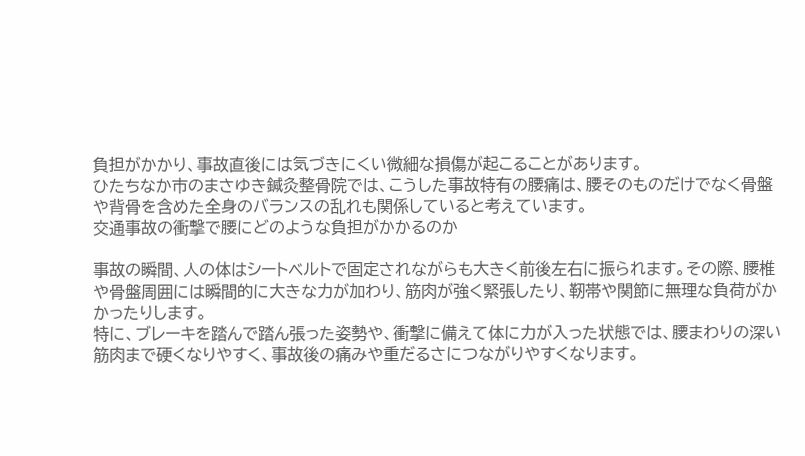負担がかかり、事故直後には気づきにくい微細な損傷が起こることがあります。
ひたちなか市のまさゆき鍼灸整骨院では、こうした事故特有の腰痛は、腰そのものだけでなく骨盤や背骨を含めた全身のバランスの乱れも関係していると考えています。
交通事故の衝撃で腰にどのような負担がかかるのか

事故の瞬間、人の体はシートベルトで固定されながらも大きく前後左右に振られます。その際、腰椎や骨盤周囲には瞬間的に大きな力が加わり、筋肉が強く緊張したり、靭帯や関節に無理な負荷がかかったりします。
特に、ブレーキを踏んで踏ん張った姿勢や、衝撃に備えて体に力が入った状態では、腰まわりの深い筋肉まで硬くなりやすく、事故後の痛みや重だるさにつながりやすくなります。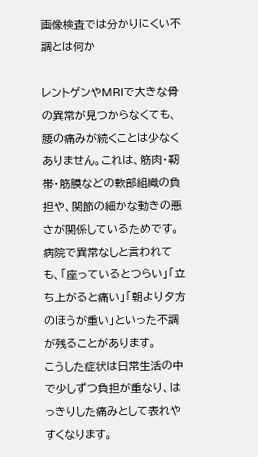画像検査では分かりにくい不調とは何か

レントゲンやMRIで大きな骨の異常が見つからなくても、腰の痛みが続くことは少なくありません。これは、筋肉・靭帯・筋膜などの軟部組織の負担や、関節の細かな動きの悪さが関係しているためです。
病院で異常なしと言われても、「座っているとつらい」「立ち上がると痛い」「朝より夕方のほうが重い」といった不調が残ることがあります。
こうした症状は日常生活の中で少しずつ負担が重なり、はっきりした痛みとして表れやすくなります。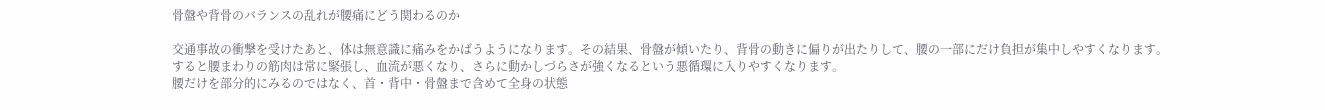骨盤や背骨のバランスの乱れが腰痛にどう関わるのか

交通事故の衝撃を受けたあと、体は無意識に痛みをかばうようになります。その結果、骨盤が傾いたり、背骨の動きに偏りが出たりして、腰の一部にだけ負担が集中しやすくなります。
すると腰まわりの筋肉は常に緊張し、血流が悪くなり、さらに動かしづらさが強くなるという悪循環に入りやすくなります。
腰だけを部分的にみるのではなく、首・背中・骨盤まで含めて全身の状態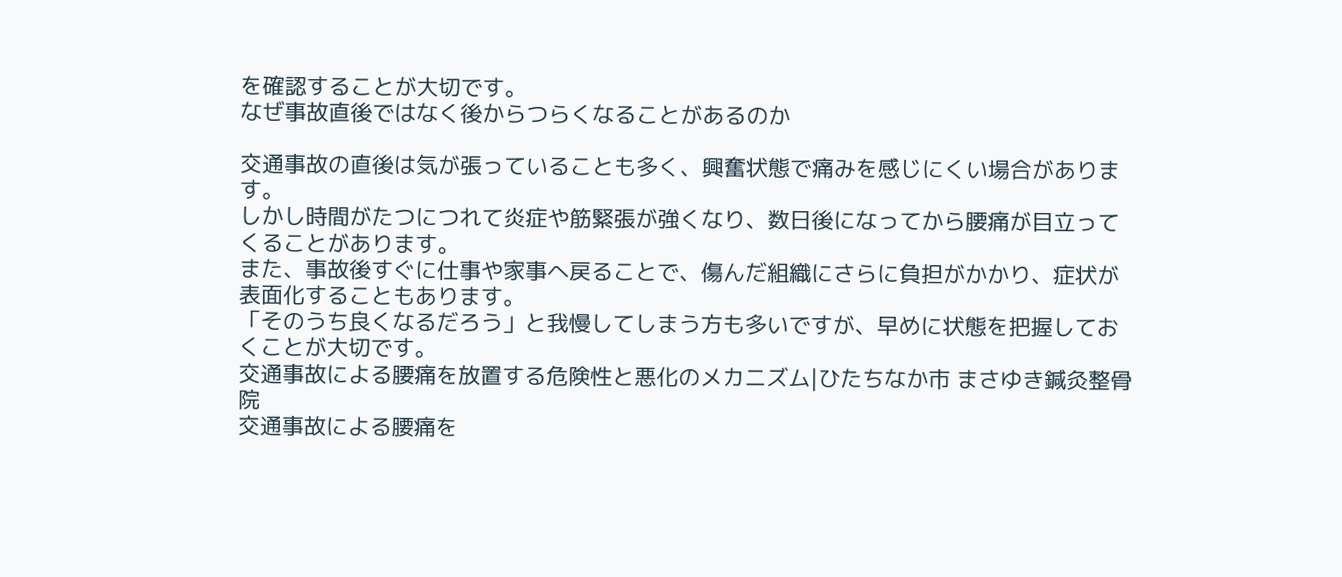を確認することが大切です。
なぜ事故直後ではなく後からつらくなることがあるのか

交通事故の直後は気が張っていることも多く、興奮状態で痛みを感じにくい場合があります。
しかし時間がたつにつれて炎症や筋緊張が強くなり、数日後になってから腰痛が目立ってくることがあります。
また、事故後すぐに仕事や家事へ戻ることで、傷んだ組織にさらに負担がかかり、症状が表面化することもあります。
「そのうち良くなるだろう」と我慢してしまう方も多いですが、早めに状態を把握しておくことが大切です。
交通事故による腰痛を放置する危険性と悪化のメカニズム|ひたちなか市 まさゆき鍼灸整骨院
交通事故による腰痛を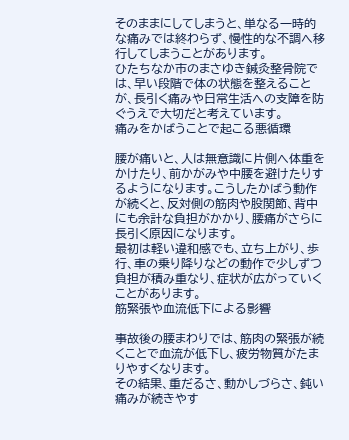そのままにしてしまうと、単なる一時的な痛みでは終わらず、慢性的な不調へ移行してしまうことがあります。
ひたちなか市のまさゆき鍼灸整骨院では、早い段階で体の状態を整えることが、長引く痛みや日常生活への支障を防ぐうえで大切だと考えています。
痛みをかばうことで起こる悪循環

腰が痛いと、人は無意識に片側へ体重をかけたり、前かがみや中腰を避けたりするようになります。こうしたかばう動作が続くと、反対側の筋肉や股関節、背中にも余計な負担がかかり、腰痛がさらに長引く原因になります。
最初は軽い違和感でも、立ち上がり、歩行、車の乗り降りなどの動作で少しずつ負担が積み重なり、症状が広がっていくことがあります。
筋緊張や血流低下による影響

事故後の腰まわりでは、筋肉の緊張が続くことで血流が低下し、疲労物質がたまりやすくなります。
その結果、重だるさ、動かしづらさ、鈍い痛みが続きやす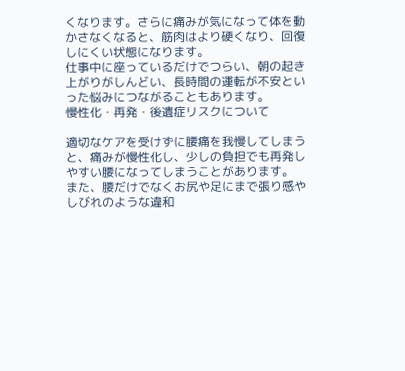くなります。さらに痛みが気になって体を動かさなくなると、筋肉はより硬くなり、回復しにくい状態になります。
仕事中に座っているだけでつらい、朝の起き上がりがしんどい、長時間の運転が不安といった悩みにつながることもあります。
慢性化・再発・後遺症リスクについて

適切なケアを受けずに腰痛を我慢してしまうと、痛みが慢性化し、少しの負担でも再発しやすい腰になってしまうことがあります。
また、腰だけでなくお尻や足にまで張り感やしびれのような違和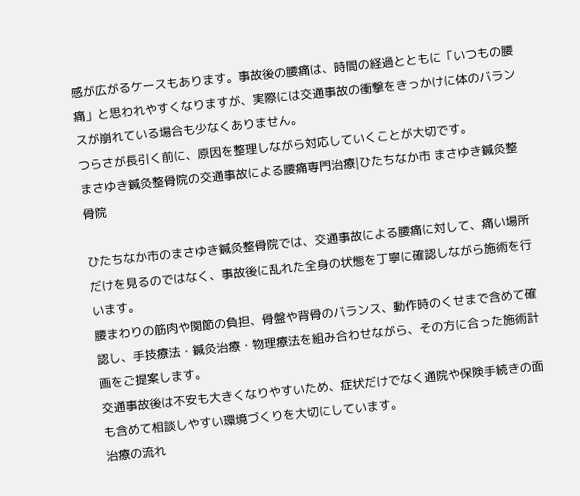感が広がるケースもあります。事故後の腰痛は、時間の経過とともに「いつもの腰痛」と思われやすくなりますが、実際には交通事故の衝撃をきっかけに体のバランスが崩れている場合も少なくありません。
つらさが長引く前に、原因を整理しながら対応していくことが大切です。
まさゆき鍼灸整骨院の交通事故による腰痛専門治療|ひたちなか市 まさゆき鍼灸整骨院

ひたちなか市のまさゆき鍼灸整骨院では、交通事故による腰痛に対して、痛い場所だけを見るのではなく、事故後に乱れた全身の状態を丁寧に確認しながら施術を行います。
腰まわりの筋肉や関節の負担、骨盤や背骨のバランス、動作時のくせまで含めて確認し、手技療法・鍼灸治療・物理療法を組み合わせながら、その方に合った施術計画をご提案します。
交通事故後は不安も大きくなりやすいため、症状だけでなく通院や保険手続きの面も含めて相談しやすい環境づくりを大切にしています。
治療の流れ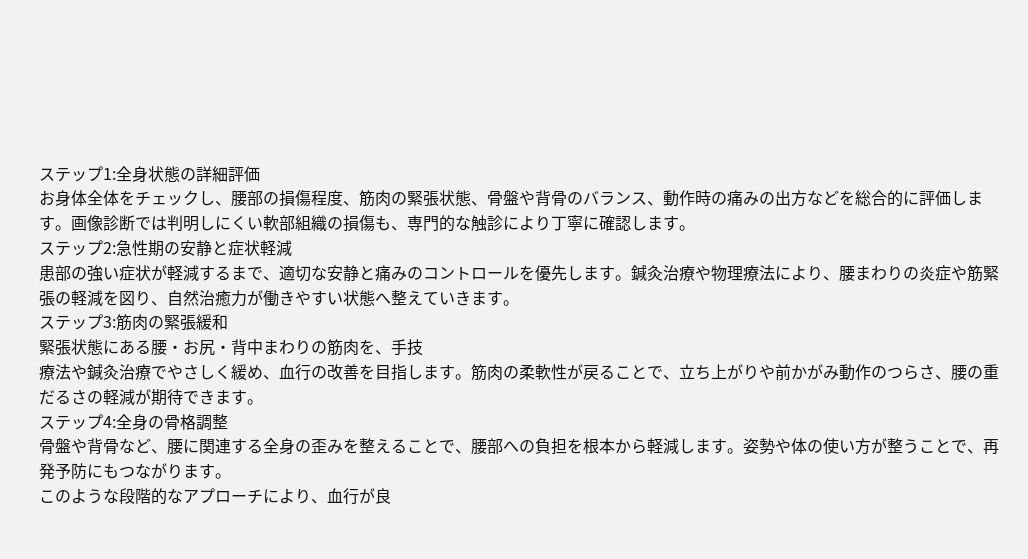ステップ1:全身状態の詳細評価
お身体全体をチェックし、腰部の損傷程度、筋肉の緊張状態、骨盤や背骨のバランス、動作時の痛みの出方などを総合的に評価します。画像診断では判明しにくい軟部組織の損傷も、専門的な触診により丁寧に確認します。
ステップ2:急性期の安静と症状軽減
患部の強い症状が軽減するまで、適切な安静と痛みのコントロールを優先します。鍼灸治療や物理療法により、腰まわりの炎症や筋緊張の軽減を図り、自然治癒力が働きやすい状態へ整えていきます。
ステップ3:筋肉の緊張緩和
緊張状態にある腰・お尻・背中まわりの筋肉を、手技
療法や鍼灸治療でやさしく緩め、血行の改善を目指します。筋肉の柔軟性が戻ることで、立ち上がりや前かがみ動作のつらさ、腰の重だるさの軽減が期待できます。
ステップ4:全身の骨格調整
骨盤や背骨など、腰に関連する全身の歪みを整えることで、腰部への負担を根本から軽減します。姿勢や体の使い方が整うことで、再発予防にもつながります。
このような段階的なアプローチにより、血行が良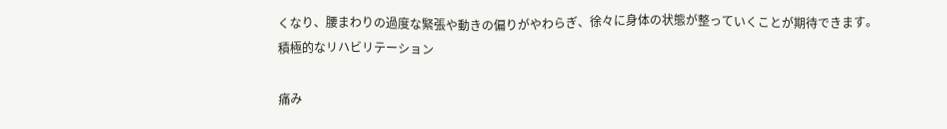くなり、腰まわりの過度な緊張や動きの偏りがやわらぎ、徐々に身体の状態が整っていくことが期待できます。
積極的なリハビリテーション

痛み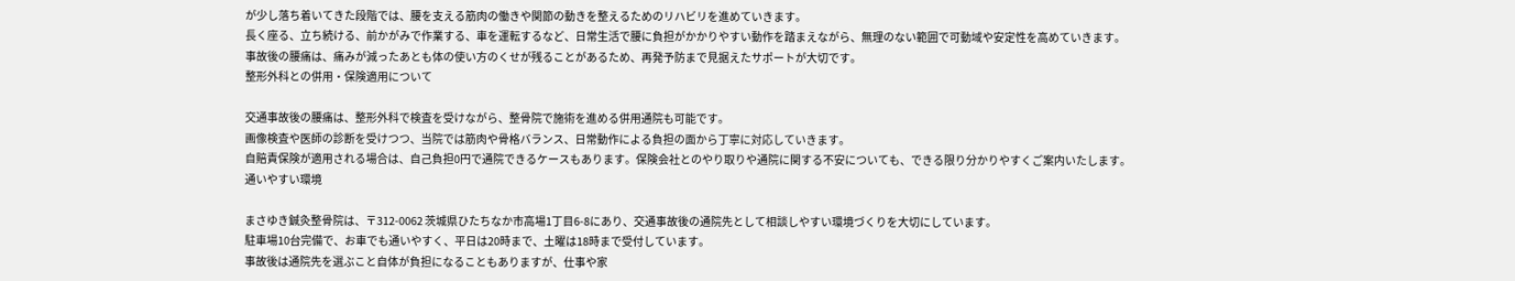が少し落ち着いてきた段階では、腰を支える筋肉の働きや関節の動きを整えるためのリハビリを進めていきます。
長く座る、立ち続ける、前かがみで作業する、車を運転するなど、日常生活で腰に負担がかかりやすい動作を踏まえながら、無理のない範囲で可動域や安定性を高めていきます。
事故後の腰痛は、痛みが減ったあとも体の使い方のくせが残ることがあるため、再発予防まで見据えたサポートが大切です。
整形外科との併用・保険適用について

交通事故後の腰痛は、整形外科で検査を受けながら、整骨院で施術を進める併用通院も可能です。
画像検査や医師の診断を受けつつ、当院では筋肉や骨格バランス、日常動作による負担の面から丁寧に対応していきます。
自賠責保険が適用される場合は、自己負担0円で通院できるケースもあります。保険会社とのやり取りや通院に関する不安についても、できる限り分かりやすくご案内いたします。
通いやすい環境

まさゆき鍼灸整骨院は、〒312-0062 茨城県ひたちなか市高場1丁目6-8にあり、交通事故後の通院先として相談しやすい環境づくりを大切にしています。
駐車場10台完備で、お車でも通いやすく、平日は20時まで、土曜は18時まで受付しています。
事故後は通院先を選ぶこと自体が負担になることもありますが、仕事や家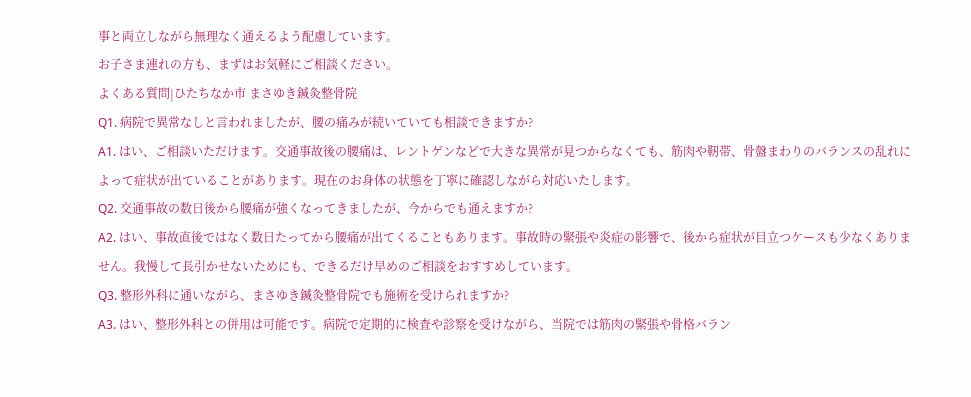事と両立しながら無理なく通えるよう配慮しています。
お子さま連れの方も、まずはお気軽にご相談ください。
よくある質問|ひたちなか市 まさゆき鍼灸整骨院
Q1. 病院で異常なしと言われましたが、腰の痛みが続いていても相談できますか?
A1. はい、ご相談いただけます。交通事故後の腰痛は、レントゲンなどで大きな異常が見つからなくても、筋肉や靭帯、骨盤まわりのバランスの乱れによって症状が出ていることがあります。現在のお身体の状態を丁寧に確認しながら対応いたします。
Q2. 交通事故の数日後から腰痛が強くなってきましたが、今からでも通えますか?
A2. はい、事故直後ではなく数日たってから腰痛が出てくることもあります。事故時の緊張や炎症の影響で、後から症状が目立つケースも少なくありません。我慢して長引かせないためにも、できるだけ早めのご相談をおすすめしています。
Q3. 整形外科に通いながら、まさゆき鍼灸整骨院でも施術を受けられますか?
A3. はい、整形外科との併用は可能です。病院で定期的に検査や診察を受けながら、当院では筋肉の緊張や骨格バラン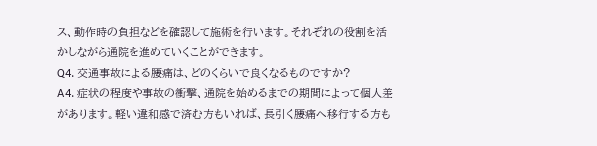ス、動作時の負担などを確認して施術を行います。それぞれの役割を活かしながら通院を進めていくことができます。
Q4. 交通事故による腰痛は、どのくらいで良くなるものですか?
A4. 症状の程度や事故の衝撃、通院を始めるまでの期間によって個人差があります。軽い違和感で済む方もいれば、長引く腰痛へ移行する方も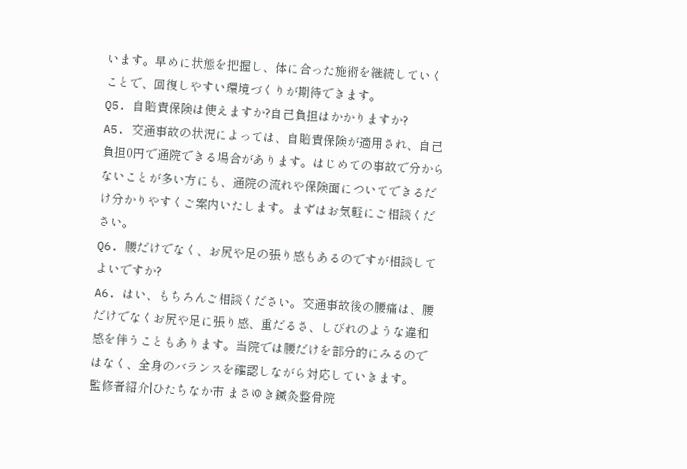います。早めに状態を把握し、体に合った施術を継続していくことで、回復しやすい環境づくりが期待できます。
Q5. 自賠責保険は使えますか?自己負担はかかりますか?
A5. 交通事故の状況によっては、自賠責保険が適用され、自己負担0円で通院できる場合があります。はじめての事故で分からないことが多い方にも、通院の流れや保険面についてできるだけ分かりやすくご案内いたします。まずはお気軽にご相談ください。
Q6. 腰だけでなく、お尻や足の張り感もあるのですが相談してよいですか?
A6. はい、もちろんご相談ください。交通事故後の腰痛は、腰だけでなくお尻や足に張り感、重だるさ、しびれのような違和感を伴うこともあります。当院では腰だけを部分的にみるのではなく、全身のバランスを確認しながら対応していきます。
監修者紹介|ひたちなか市 まさゆき鍼灸整骨院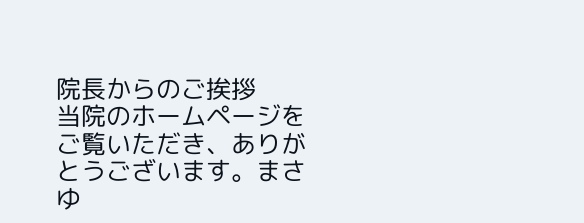院長からのご挨拶
当院のホームページをご覧いただき、ありがとうございます。まさゆ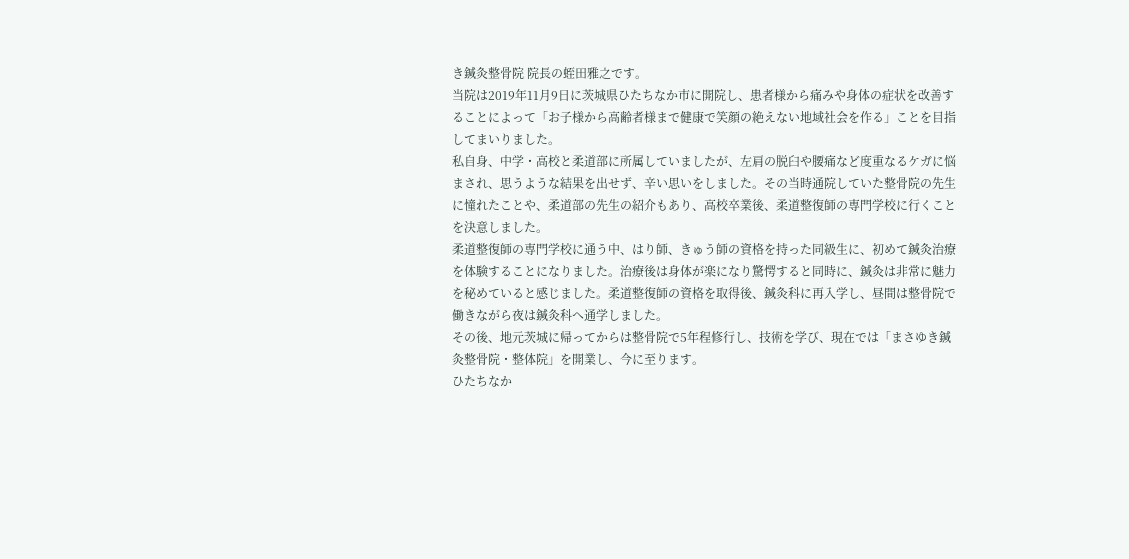き鍼灸整骨院 院長の蛭田雅之です。
当院は2019年11月9日に茨城県ひたちなか市に開院し、患者様から痛みや身体の症状を改善することによって「お子様から高齢者様まで健康で笑顔の絶えない地域社会を作る」ことを目指してまいりました。
私自身、中学・高校と柔道部に所属していましたが、左肩の脱臼や腰痛など度重なるケガに悩まされ、思うような結果を出せず、辛い思いをしました。その当時通院していた整骨院の先生に憧れたことや、柔道部の先生の紹介もあり、高校卒業後、柔道整復師の専門学校に行くことを決意しました。
柔道整復師の専門学校に通う中、はり師、きゅう師の資格を持った同級生に、初めて鍼灸治療を体験することになりました。治療後は身体が楽になり驚愕すると同時に、鍼灸は非常に魅力を秘めていると感じました。柔道整復師の資格を取得後、鍼灸科に再入学し、昼間は整骨院で働きながら夜は鍼灸科へ通学しました。
その後、地元茨城に帰ってからは整骨院で5年程修行し、技術を学び、現在では「まさゆき鍼灸整骨院・整体院」を開業し、今に至ります。
ひたちなか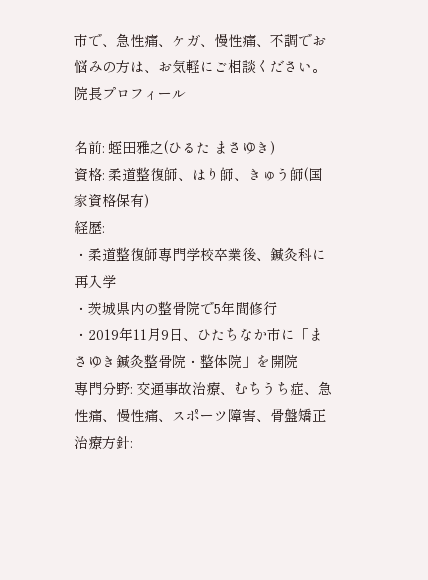市で、急性痛、ケガ、慢性痛、不調でお悩みの方は、お気軽にご相談ください。
院長プロフィール

名前: 蛭田雅之(ひるた まさゆき)
資格: 柔道整復師、はり師、きゅう師(国家資格保有)
経歴:
・柔道整復師専門学校卒業後、鍼灸科に再入学
・茨城県内の整骨院で5年間修行
・2019年11月9日、ひたちなか市に「まさゆき鍼灸整骨院・整体院」を開院
専門分野: 交通事故治療、むちうち症、急性痛、慢性痛、スポーツ障害、骨盤矯正
治療方針: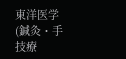東洋医学(鍼灸・手技療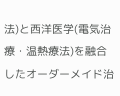法)と西洋医学(電気治療・温熱療法)を融合したオーダーメイド治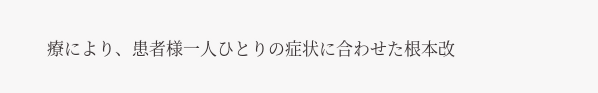療により、患者様一人ひとりの症状に合わせた根本改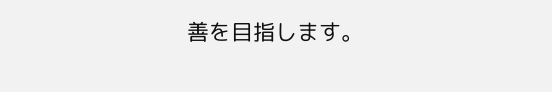善を目指します。